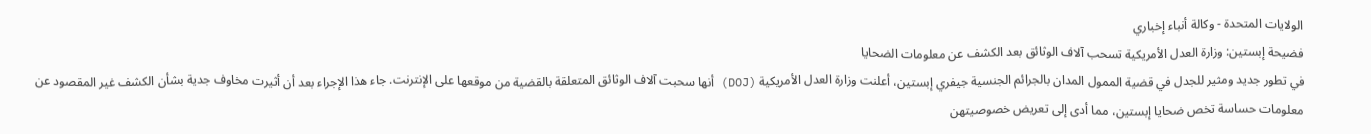الولايات المتحدة - وكالة أنباء إخباري
فضيحة إبستين: وزارة العدل الأمريكية تسحب آلاف الوثائق بعد الكشف عن معلومات الضحايا
في تطور جديد ومثير للجدل في قضية الممول المدان بالجرائم الجنسية جيفري إبستين، أعلنت وزارة العدل الأمريكية (DOJ) أنها سحبت آلاف الوثائق المتعلقة بالقضية من موقعها على الإنترنت. جاء هذا الإجراء بعد أن أثيرت مخاوف جدية بشأن الكشف غير المقصود عن معلومات حساسة تخص ضحايا إبستين، مما أدى إلى تعريض خصوصيتهن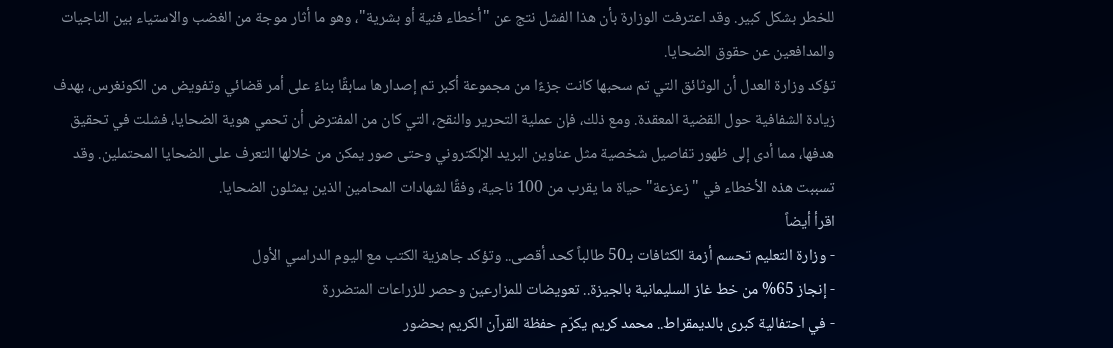للخطر بشكل كبير. وقد اعترفت الوزارة بأن هذا الفشل نتج عن "أخطاء فنية أو بشرية"، وهو ما أثار موجة من الغضب والاستياء بين الناجيات والمدافعين عن حقوق الضحايا.
تؤكد وزارة العدل أن الوثائق التي تم سحبها كانت جزءًا من مجموعة أكبر تم إصدارها سابقًا بناءً على أمر قضائي وتفويض من الكونغرس، بهدف زيادة الشفافية حول القضية المعقدة. ومع ذلك، فإن عملية التحرير والنقح، التي كان من المفترض أن تحمي هوية الضحايا، فشلت في تحقيق هدفها، مما أدى إلى ظهور تفاصيل شخصية مثل عناوين البريد الإلكتروني وحتى صور يمكن من خلالها التعرف على الضحايا المحتملين. وقد تسببت هذه الأخطاء في "زعزعة" حياة ما يقرب من 100 ناجية، وفقًا لشهادات المحامين الذين يمثلون الضحايا.
اقرأ أيضاً
- وزارة التعليم تحسم أزمة الكثافات بـ50 طالباً كحد أقصى.. وتؤكد جاهزية الكتب مع اليوم الدراسي الأول
- إنجاز 65% من خط غاز السليمانية بالجيزة.. تعويضات للمزارعين وحصر للزراعات المتضررة
- في احتفالية كبرى بالديمقراط.. محمد كريم يكرّم حفظة القرآن الكريم بحضور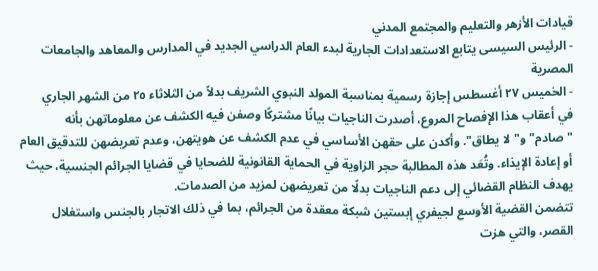قيادات الأزهر والتعليم والمجتمع المدني
- الرئيس السيسى يتابع الاستعدادات الجارية لبدء العام الدراسي الجديد في المدارس والمعاهد والجامعات المصرية
- الخميس ٢٧ أغسطس إجازة رسمية بمناسبة المولد النبوي الشريف بدلاً من الثلاثاء ٢٥ من الشهر الجاري
في أعقاب هذا الإفصاح المروع، أصدرت الناجيات بيانًا مشتركًا وصفن فيه الكشف عن معلوماتهن بأنه "صادم" و"لا يطاق". وأكدن على حقهن الأساسي في عدم الكشف عن هويتهن، وعدم تعريضهن للتدقيق العام أو إعادة الإيذاء. وتُعَد هذه المطالبة حجر الزاوية في الحماية القانونية للضحايا في قضايا الجرائم الجنسية، حيث يهدف النظام القضائي إلى دعم الناجيات بدلًا من تعريضهن لمزيد من الصدمات.
تتضمن القضية الأوسع لجيفري إبستين شبكة معقدة من الجرائم، بما في ذلك الاتجار بالجنس واستغلال القصر، والتي هزت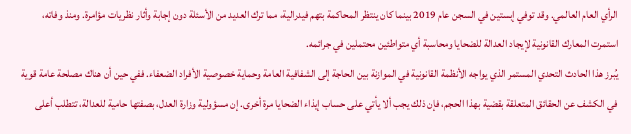الرأي العام العالمي. وقد توفي إبستين في السجن عام 2019 بينما كان ينتظر المحاكمة بتهم فيدرالية، مما ترك العديد من الأسئلة دون إجابة وأثار نظريات مؤامرة. ومنذ وفاته، استمرت المعارك القانونية لإيجاد العدالة للضحايا ومحاسبة أي متواطئين محتملين في جرائمه.
يُبرز هذا الحادث التحدي المستمر الذي يواجه الأنظمة القانونية في الموازنة بين الحاجة إلى الشفافية العامة وحماية خصوصية الأفراد الضعفاء. ففي حين أن هناك مصلحة عامة قوية في الكشف عن الحقائق المتعلقة بقضية بهذا الحجم، فإن ذلك يجب ألا يأتي على حساب إيذاء الضحايا مرة أخرى. إن مسؤولية وزارة العدل، بصفتها حامية للعدالة، تتطلب أعلى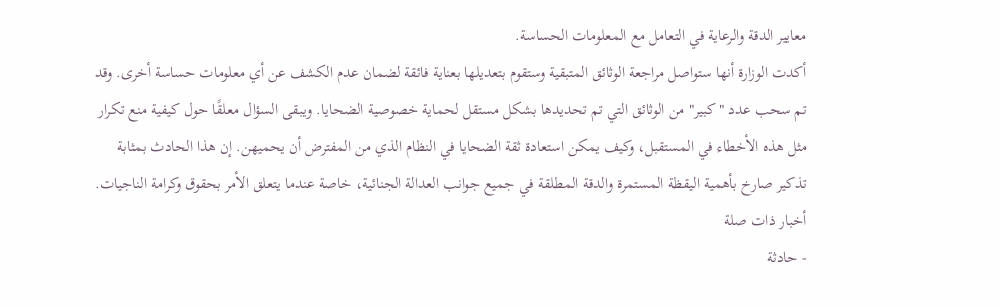معايير الدقة والرعاية في التعامل مع المعلومات الحساسة.
أكدت الوزارة أنها ستواصل مراجعة الوثائق المتبقية وستقوم بتعديلها بعناية فائقة لضمان عدم الكشف عن أي معلومات حساسة أخرى. وقد تم سحب عدد "كبير" من الوثائق التي تم تحديدها بشكل مستقل لحماية خصوصية الضحايا. ويبقى السؤال معلقًا حول كيفية منع تكرار مثل هذه الأخطاء في المستقبل، وكيف يمكن استعادة ثقة الضحايا في النظام الذي من المفترض أن يحميهن. إن هذا الحادث بمثابة تذكير صارخ بأهمية اليقظة المستمرة والدقة المطلقة في جميع جوانب العدالة الجنائية، خاصة عندما يتعلق الأمر بحقوق وكرامة الناجيات.
أخبار ذات صلة
- حادثة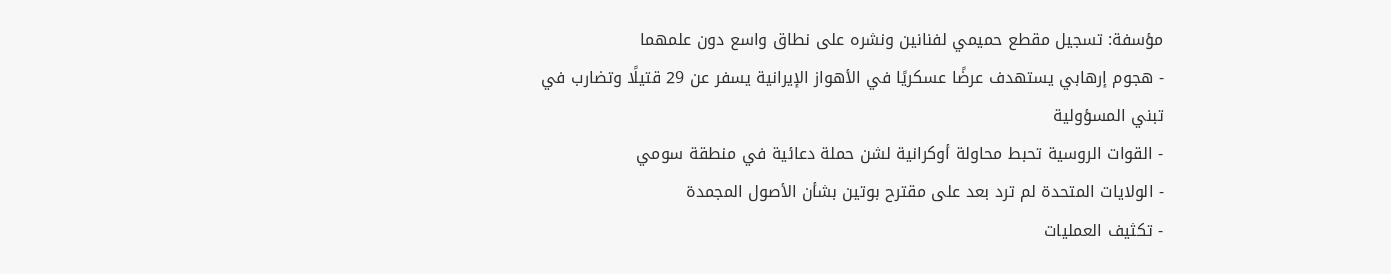مؤسفة: تسجيل مقطع حميمي لفنانين ونشره على نطاق واسع دون علمهما
- هجوم إرهابي يستهدف عرضًا عسكريًا في الأهواز الإيرانية يسفر عن 29 قتيلًا وتضارب في تبني المسؤولية
- القوات الروسية تحبط محاولة أوكرانية لشن حملة دعائية في منطقة سومي
- الولايات المتحدة لم ترد بعد على مقترح بوتين بشأن الأصول المجمدة
- تكثيف العمليات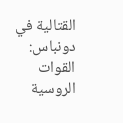القتالية في دونباس: القوات الروسية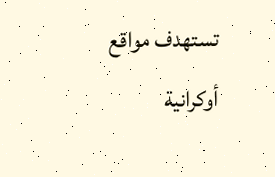تستهدف مواقع أوكرانية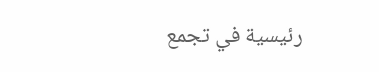رئيسية في تجمع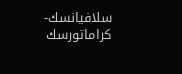سلافيانسك-كراماتورسك